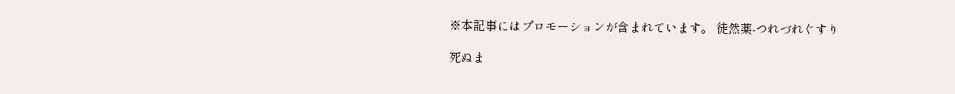※本記事にはプロモーションが含まれています。 徒然薬-つれづれぐすり

死ぬま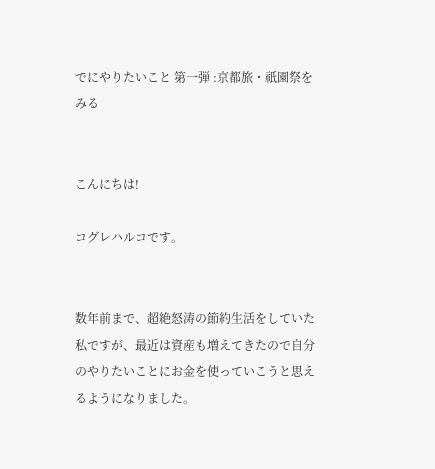でにやりたいこと 第一弾 :京都旅・祇園祭をみる


こんにちは!

コグレハルコです。


数年前まで、超絶怒涛の節約生活をしていた私ですが、最近は資産も増えてきたので自分のやりたいことにお金を使っていこうと思えるようになりました。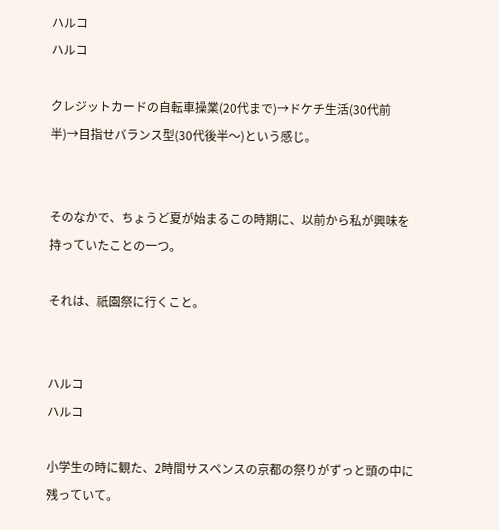ハルコ
ハルコ

クレジットカードの自転車操業(20代まで)→ドケチ生活(30代前半)→目指せバランス型(30代後半〜)という感じ。


そのなかで、ちょうど夏が始まるこの時期に、以前から私が興味を持っていたことの一つ。

それは、祇園祭に行くこと。


ハルコ
ハルコ

小学生の時に観た、2時間サスペンスの京都の祭りがずっと頭の中に残っていて。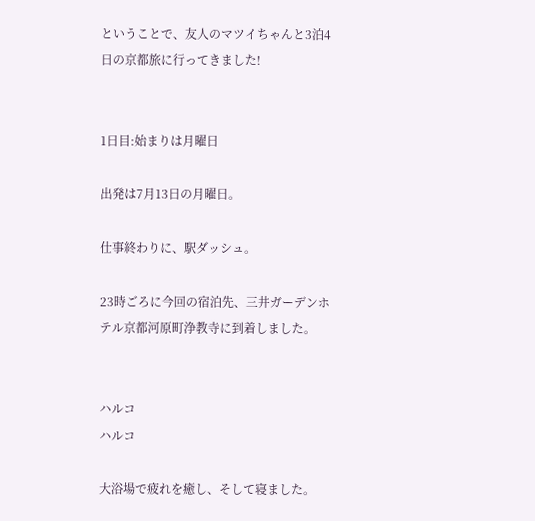ということで、友人のマツイちゃんと3泊4日の京都旅に行ってきました!


1日目:始まりは月曜日

出発は7月13日の月曜日。

仕事終わりに、駅ダッシュ。

23時ごろに今回の宿泊先、三井ガーデンホテル京都河原町浄教寺に到着しました。


ハルコ
ハルコ

大浴場で疲れを癒し、そして寝ました。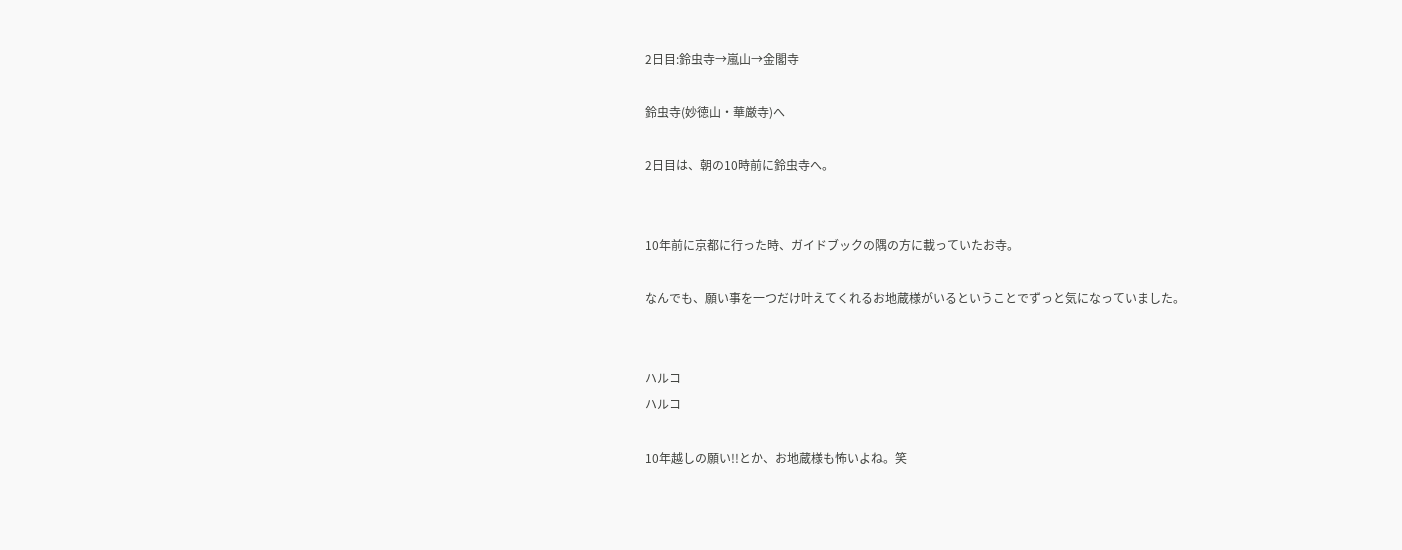2日目:鈴虫寺→嵐山→金閣寺

鈴虫寺(妙徳山・華厳寺)へ

2日目は、朝の10時前に鈴虫寺へ。


10年前に京都に行った時、ガイドブックの隅の方に載っていたお寺。

なんでも、願い事を一つだけ叶えてくれるお地蔵様がいるということでずっと気になっていました。


ハルコ
ハルコ

10年越しの願い!!とか、お地蔵様も怖いよね。笑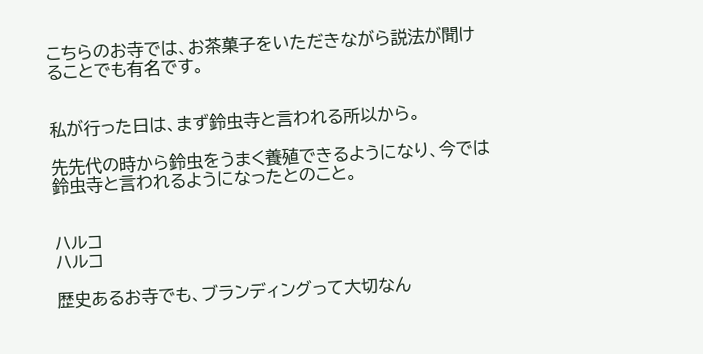こちらのお寺では、お茶菓子をいただきながら説法が聞けることでも有名です。


私が行った日は、まず鈴虫寺と言われる所以から。

先先代の時から鈴虫をうまく養殖できるようになり、今では鈴虫寺と言われるようになったとのこと。


ハルコ
ハルコ

歴史あるお寺でも、ブランディングって大切なん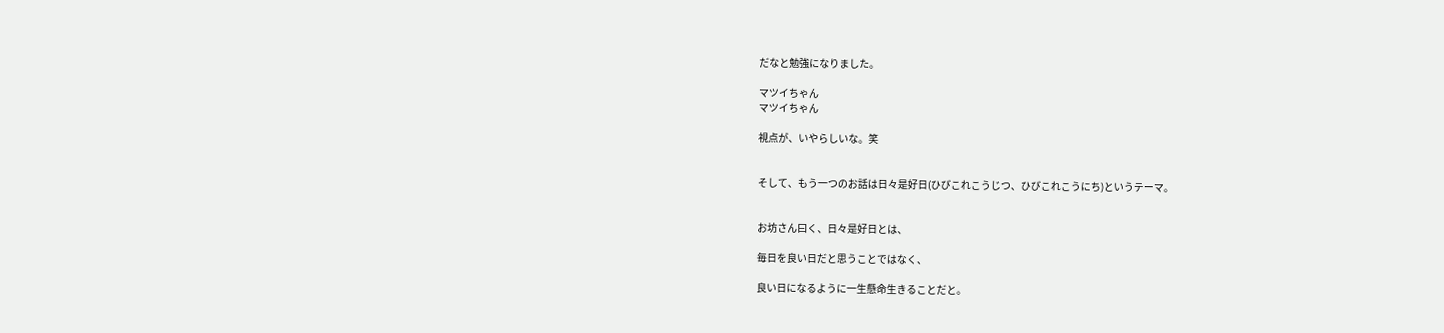だなと勉強になりました。

マツイちゃん
マツイちゃん

視点が、いやらしいな。笑


そして、もう一つのお話は日々是好日(ひびこれこうじつ、ひびこれこうにち)というテーマ。


お坊さん曰く、日々是好日とは、

毎日を良い日だと思うことではなく、

良い日になるように一生懸命生きることだと。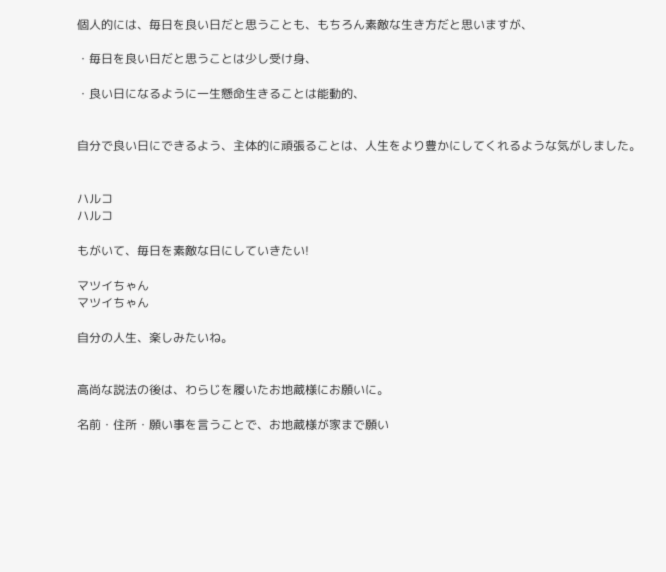個人的には、毎日を良い日だと思うことも、もちろん素敵な生き方だと思いますが、

・毎日を良い日だと思うことは少し受け身、

・良い日になるように一生懸命生きることは能動的、


自分で良い日にできるよう、主体的に頑張ることは、人生をより豊かにしてくれるような気がしました。


ハルコ
ハルコ

もがいて、毎日を素敵な日にしていきたい!

マツイちゃん
マツイちゃん

自分の人生、楽しみたいね。


高尚な説法の後は、わらじを履いたお地蔵様にお願いに。

名前・住所・願い事を言うことで、お地蔵様が家まで願い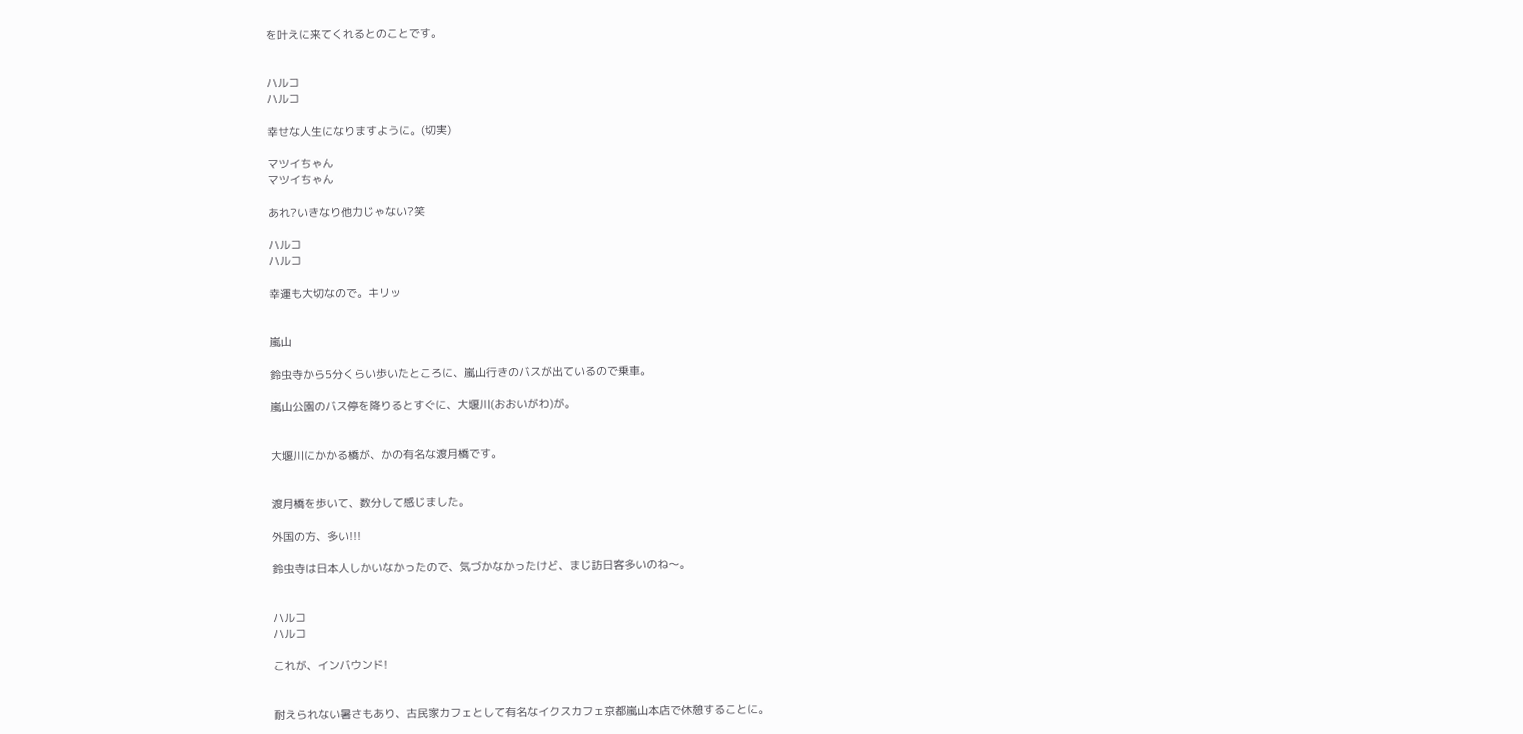を叶えに来てくれるとのことです。


ハルコ
ハルコ

幸せな人生になりますように。(切実)

マツイちゃん
マツイちゃん

あれ?いきなり他力じゃない?笑

ハルコ
ハルコ

幸運も大切なので。キリッ


嵐山

鈴虫寺から5分くらい歩いたところに、嵐山行きのバスが出ているので乗車。

嵐山公園のバス停を降りるとすぐに、大堰川(おおいがわ)が。


大堰川にかかる橋が、かの有名な渡月橋です。


渡月橋を歩いて、数分して感じました。

外国の方、多い!!!

鈴虫寺は日本人しかいなかったので、気づかなかったけど、まじ訪日客多いのね〜。


ハルコ
ハルコ

これが、インバウンド!


耐えられない暑さもあり、古民家カフェとして有名なイクスカフェ京都嵐山本店で休憩することに。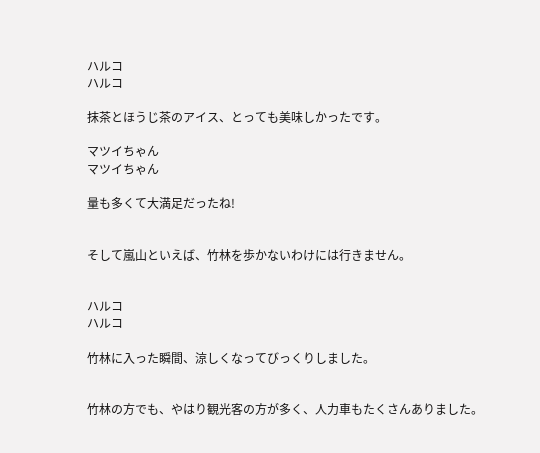ハルコ
ハルコ

抹茶とほうじ茶のアイス、とっても美味しかったです。

マツイちゃん
マツイちゃん

量も多くて大満足だったね!


そして嵐山といえば、竹林を歩かないわけには行きません。


ハルコ
ハルコ

竹林に入った瞬間、涼しくなってびっくりしました。


竹林の方でも、やはり観光客の方が多く、人力車もたくさんありました。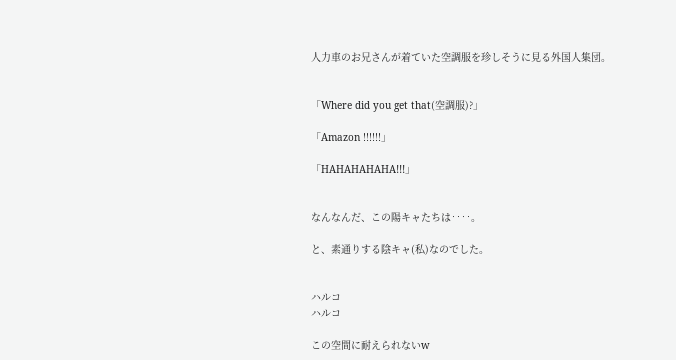人力車のお兄さんが着ていた空調服を珍しそうに見る外国人集団。


「Where did you get that(空調服)?」

「Amazon !!!!!!」

「HAHAHAHAHA!!!」


なんなんだ、この陽キャたちは‥‥。

と、素通りする陰キャ(私)なのでした。


ハルコ
ハルコ

この空間に耐えられないw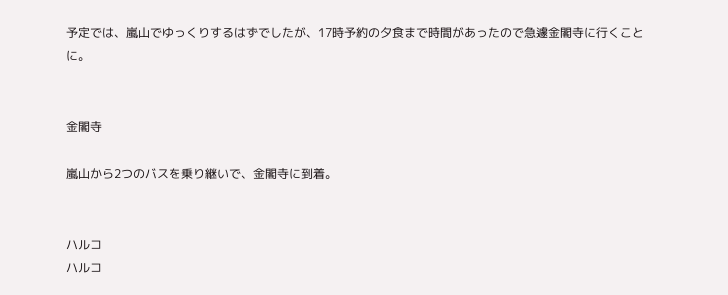予定では、嵐山でゆっくりするはずでしたが、17時予約の夕食まで時間があったので急遽金閣寺に行くことに。


金閣寺

嵐山から2つのバスを乗り継いで、金閣寺に到着。


ハルコ
ハルコ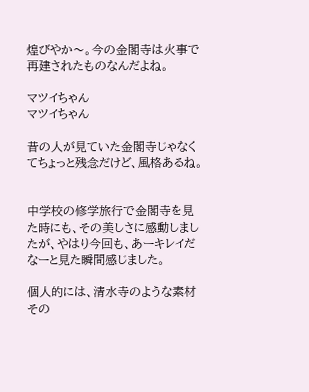煌びやか〜。今の金閣寺は火事で再建されたものなんだよね。

マツイちゃん
マツイちゃん

昔の人が見ていた金閣寺じゃなくてちょっと残念だけど、風格あるね。


中学校の修学旅行で金閣寺を見た時にも、その美しさに感動しましたが、やはり今回も、あーキレイだなーと見た瞬間感じました。

個人的には、清水寺のような素材その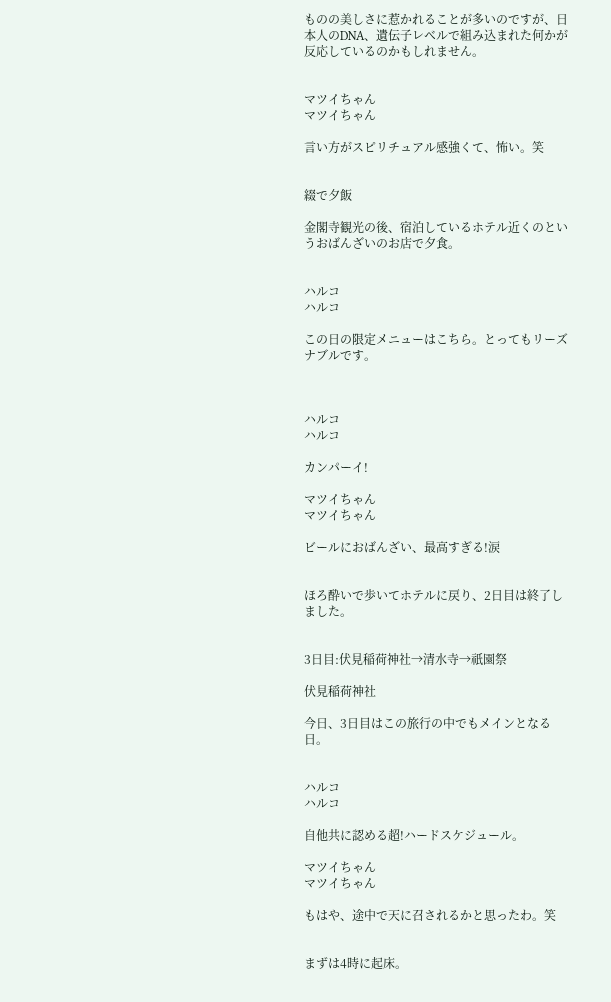ものの美しさに惹かれることが多いのですが、日本人のDNA、遺伝子レベルで組み込まれた何かが反応しているのかもしれません。


マツイちゃん
マツイちゃん

言い方がスピリチュアル感強くて、怖い。笑


綴で夕飯

金閣寺観光の後、宿泊しているホテル近くのというおばんざいのお店で夕食。


ハルコ
ハルコ

この日の限定メニューはこちら。とってもリーズナブルです。



ハルコ
ハルコ

カンパーイ!

マツイちゃん
マツイちゃん

ビールにおばんざい、最高すぎる!涙


ほろ酔いで歩いてホテルに戻り、2日目は終了しました。


3日目:伏見稲荷神社→清水寺→祇園祭

伏見稲荷神社

今日、3日目はこの旅行の中でもメインとなる日。


ハルコ
ハルコ

自他共に認める超!ハードスケジュール。

マツイちゃん
マツイちゃん

もはや、途中で天に召されるかと思ったわ。笑


まずは4時に起床。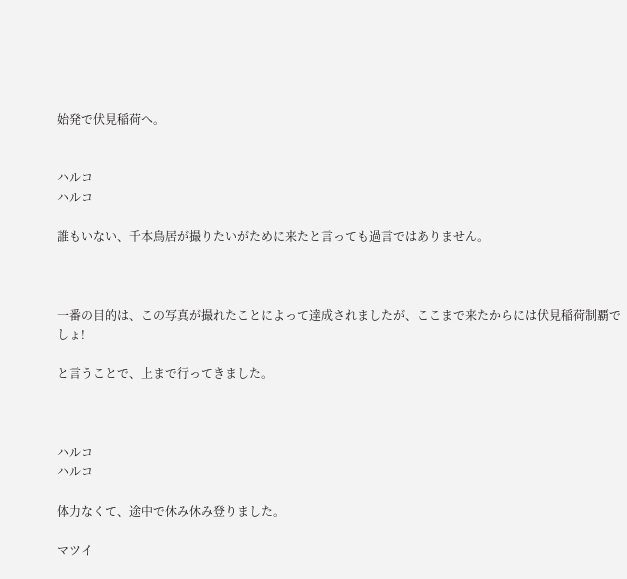始発で伏見稲荷へ。


ハルコ
ハルコ

誰もいない、千本鳥居が撮りたいがために来たと言っても過言ではありません。



一番の目的は、この写真が撮れたことによって達成されましたが、ここまで来たからには伏見稲荷制覇でしょ!

と言うことで、上まで行ってきました。



ハルコ
ハルコ

体力なくて、途中で休み休み登りました。

マツイ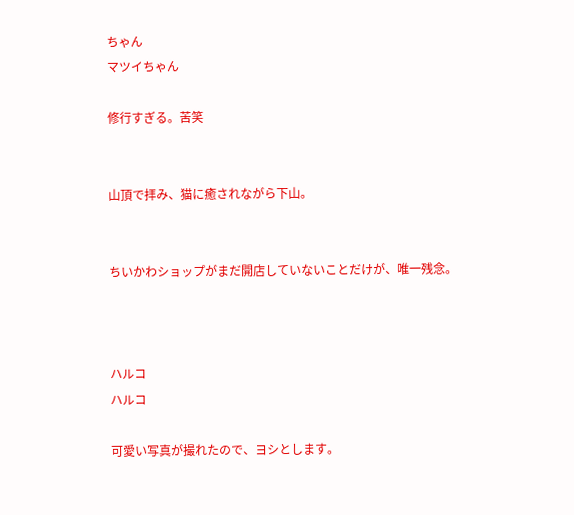ちゃん
マツイちゃん

修行すぎる。苦笑


山頂で拝み、猫に癒されながら下山。


ちいかわショップがまだ開店していないことだけが、唯一残念。



ハルコ
ハルコ

可愛い写真が撮れたので、ヨシとします。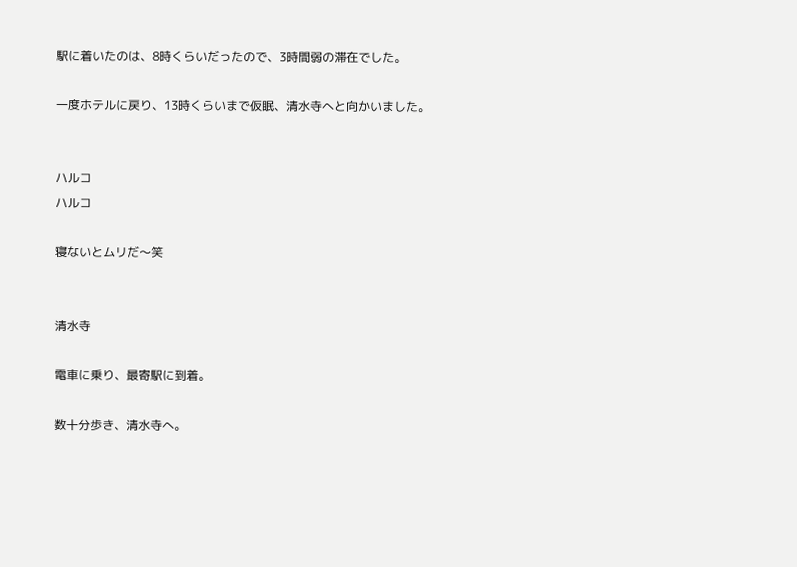駅に着いたのは、8時くらいだったので、3時間弱の滞在でした。

一度ホテルに戻り、13時くらいまで仮眠、清水寺へと向かいました。


ハルコ
ハルコ

寝ないとムリだ〜笑


清水寺

電車に乗り、最寄駅に到着。

数十分歩き、清水寺へ。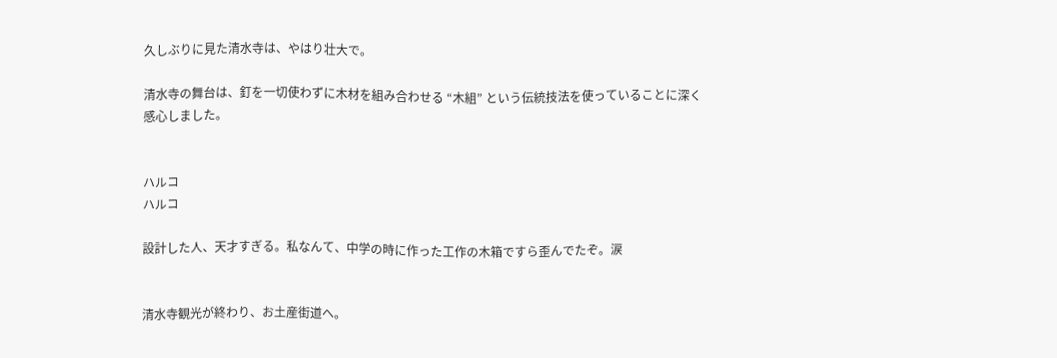久しぶりに見た清水寺は、やはり壮大で。

清水寺の舞台は、釘を一切使わずに木材を組み合わせる “木組” という伝統技法を使っていることに深く感心しました。


ハルコ
ハルコ

設計した人、天才すぎる。私なんて、中学の時に作った工作の木箱ですら歪んでたぞ。涙


清水寺観光が終わり、お土産街道へ。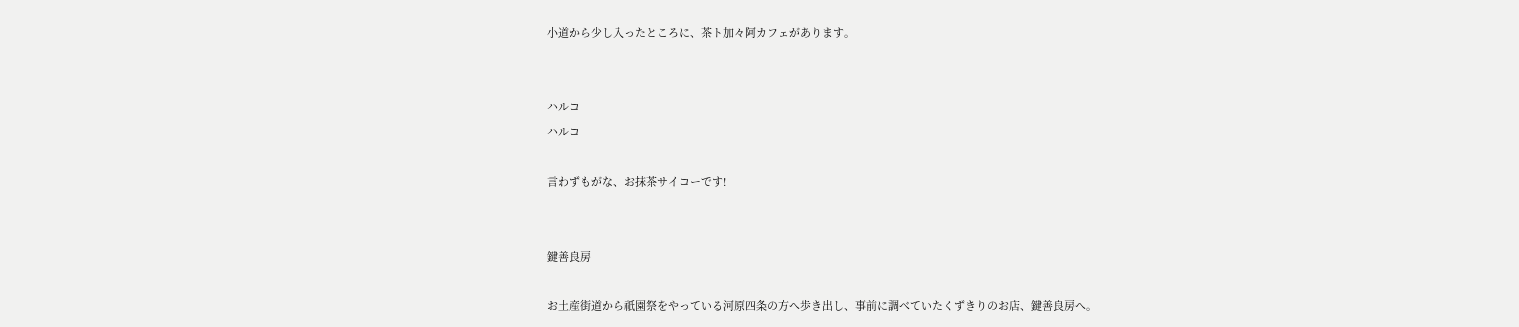小道から少し入ったところに、茶ト加々阿カフェがあります。


ハルコ
ハルコ

言わずもがな、お抹茶サイコーです!


鍵善良房

お土産街道から祇園祭をやっている河原四条の方へ歩き出し、事前に調べていたくずきりのお店、鍵善良房へ。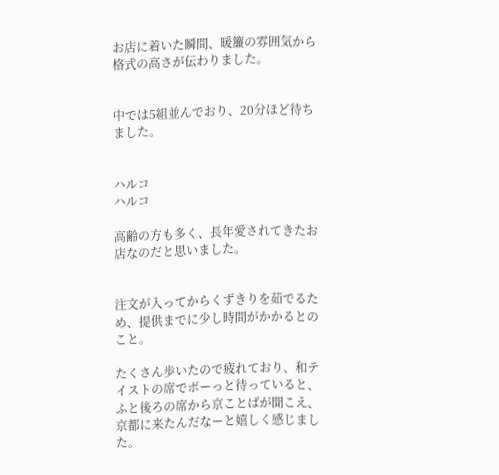お店に着いた瞬間、暖簾の雰囲気から格式の高さが伝わりました。


中では5組並んでおり、20分ほど待ちました。


ハルコ
ハルコ

高齢の方も多く、長年愛されてきたお店なのだと思いました。


注文が入ってからくずきりを茹でるため、提供までに少し時間がかかるとのこと。

たくさん歩いたので疲れており、和テイストの席でボーっと待っていると、ふと後ろの席から京ことばが聞こえ、京都に来たんだなーと嬉しく感じました。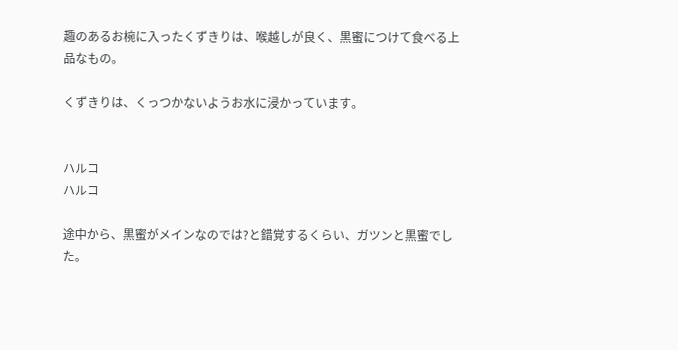趣のあるお椀に入ったくずきりは、喉越しが良く、黒蜜につけて食べる上品なもの。

くずきりは、くっつかないようお水に浸かっています。


ハルコ
ハルコ

途中から、黒蜜がメインなのでは?と錯覚するくらい、ガツンと黒蜜でした。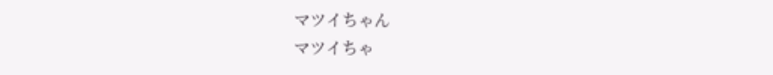マツイちゃん
マツイちゃ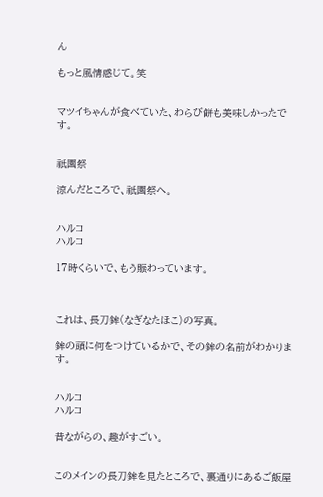ん

もっと風情感じて。笑


マツイちゃんが食べていた、わらび餅も美味しかったです。


祇園祭

涼んだところで、祇園祭へ。


ハルコ
ハルコ

17時くらいで、もう賑わっています。



これは、長刀鉾(なぎなたほこ)の写真。

鉾の頭に何をつけているかで、その鉾の名前がわかります。


ハルコ
ハルコ

昔ながらの、趣がすごい。


このメインの長刀鉾を見たところで、裏通りにあるご飯屋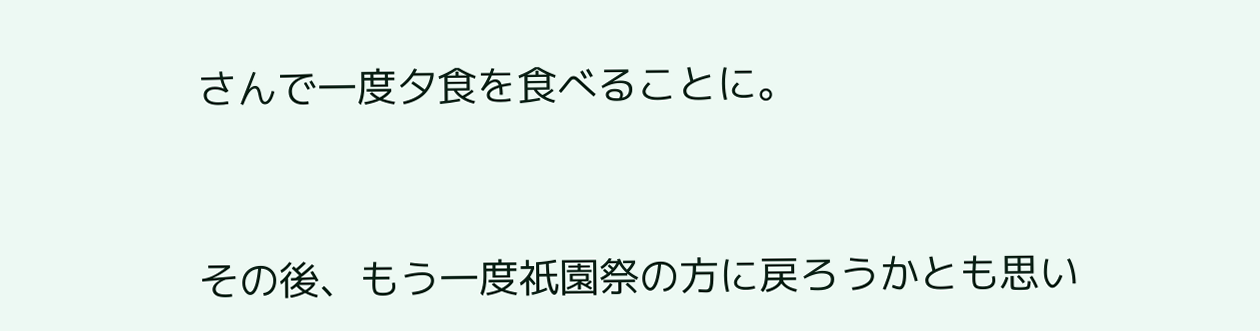さんで一度夕食を食べることに。


その後、もう一度祇園祭の方に戻ろうかとも思い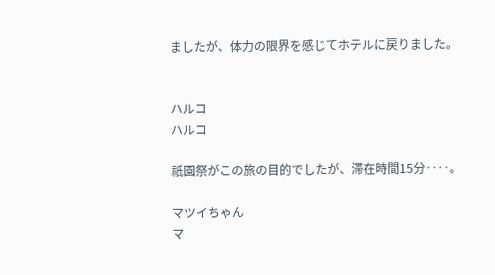ましたが、体力の限界を感じてホテルに戻りました。


ハルコ
ハルコ

祇園祭がこの旅の目的でしたが、滞在時間15分‥‥。

マツイちゃん
マ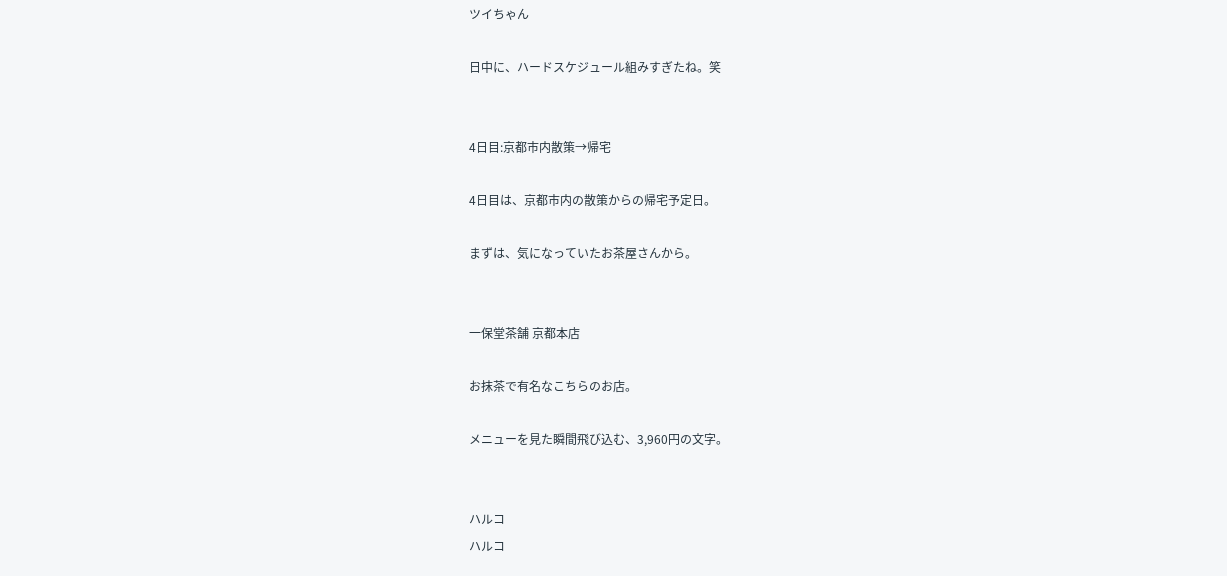ツイちゃん

日中に、ハードスケジュール組みすぎたね。笑


4日目:京都市内散策→帰宅

4日目は、京都市内の散策からの帰宅予定日。

まずは、気になっていたお茶屋さんから。


一保堂茶舗 京都本店

お抹茶で有名なこちらのお店。

メニューを見た瞬間飛び込む、3,960円の文字。


ハルコ
ハルコ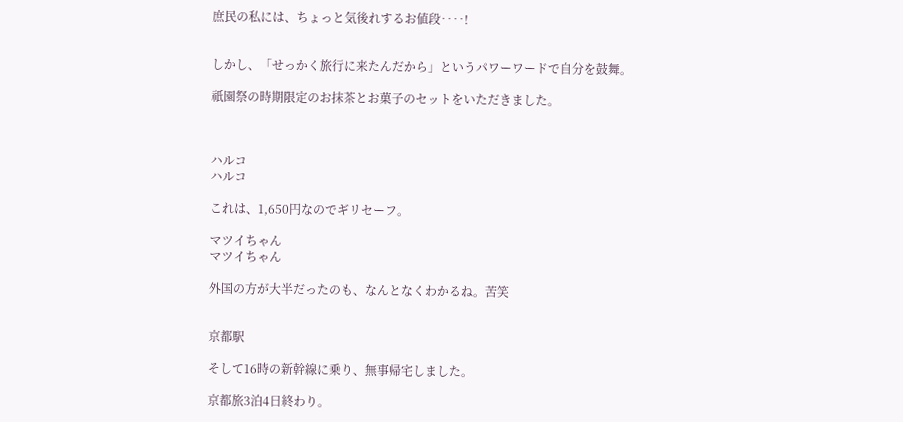庶民の私には、ちょっと気後れするお値段‥‥!


しかし、「せっかく旅行に来たんだから」というパワーワードで自分を鼓舞。

祇園祭の時期限定のお抹茶とお菓子のセットをいただきました。



ハルコ
ハルコ

これは、1,650円なのでギリセーフ。

マツイちゃん
マツイちゃん

外国の方が大半だったのも、なんとなくわかるね。苦笑


京都駅

そして16時の新幹線に乗り、無事帰宅しました。

京都旅3泊4日終わり。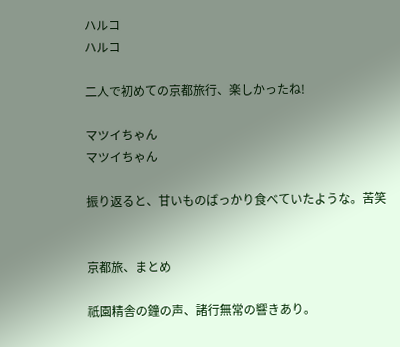ハルコ
ハルコ

二人で初めての京都旅行、楽しかったね!

マツイちゃん
マツイちゃん

振り返ると、甘いものばっかり食べていたような。苦笑


京都旅、まとめ

祇園精舎の鐘の声、諸行無常の響きあり。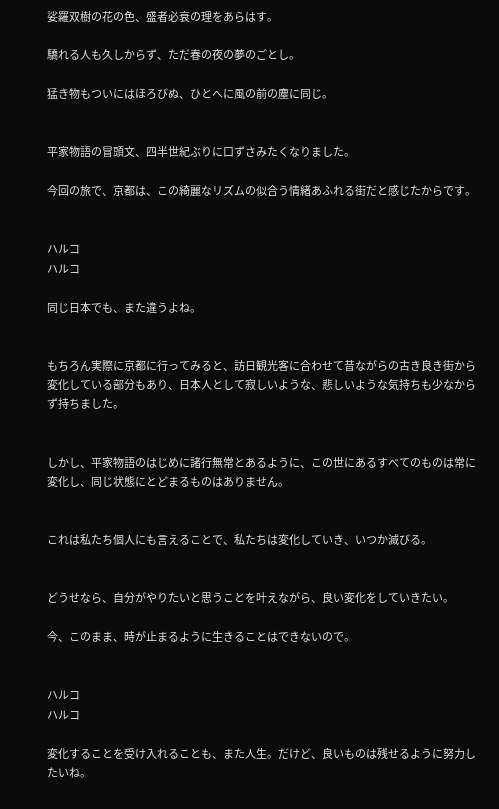娑羅双樹の花の色、盛者必衰の理をあらはす。

驕れる人も久しからず、ただ春の夜の夢のごとし。

猛き物もついにはほろびぬ、ひとへに風の前の塵に同じ。


平家物語の冒頭文、四半世紀ぶりに口ずさみたくなりました。

今回の旅で、京都は、この綺麗なリズムの似合う情緒あふれる街だと感じたからです。


ハルコ
ハルコ

同じ日本でも、また違うよね。


もちろん実際に京都に行ってみると、訪日観光客に合わせて昔ながらの古き良き街から変化している部分もあり、日本人として寂しいような、悲しいような気持ちも少なからず持ちました。


しかし、平家物語のはじめに諸行無常とあるように、この世にあるすべてのものは常に変化し、同じ状態にとどまるものはありません。


これは私たち個人にも言えることで、私たちは変化していき、いつか滅びる。


どうせなら、自分がやりたいと思うことを叶えながら、良い変化をしていきたい。

今、このまま、時が止まるように生きることはできないので。


ハルコ
ハルコ

変化することを受け入れることも、また人生。だけど、良いものは残せるように努力したいね。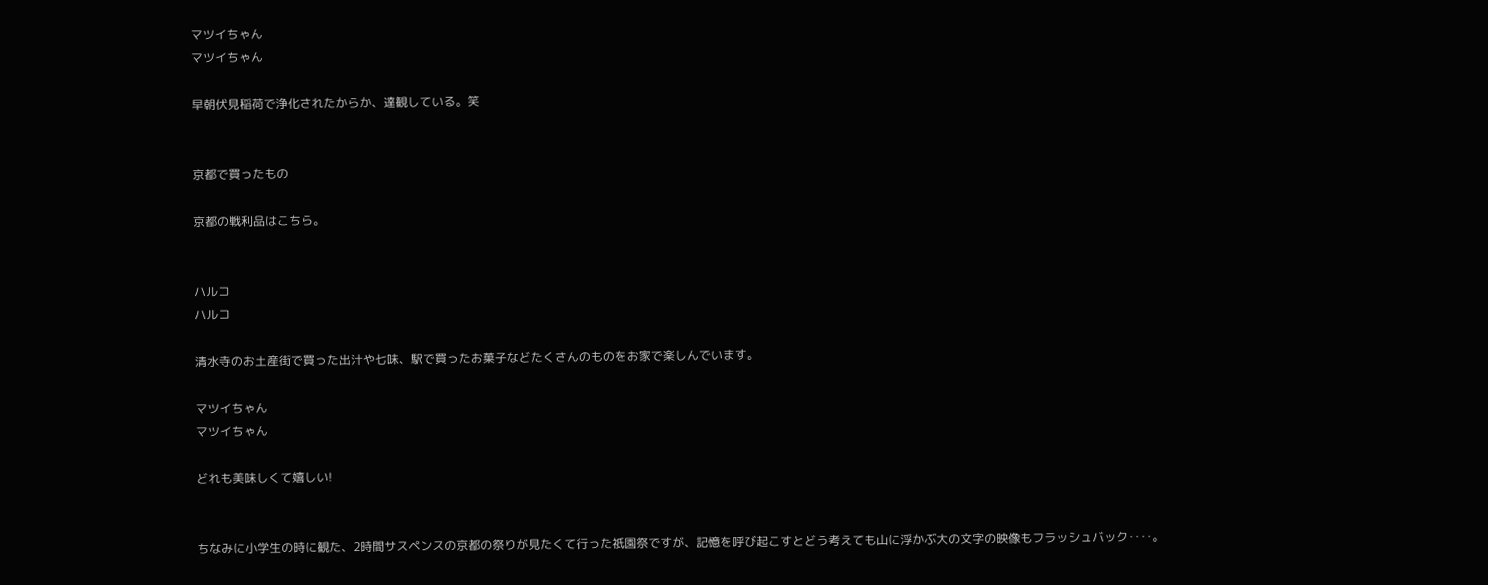マツイちゃん
マツイちゃん

早朝伏見稲荷で浄化されたからか、達観している。笑


京都で買ったもの

京都の戦利品はこちら。


ハルコ
ハルコ

清水寺のお土産街で買った出汁や七味、駅で買ったお菓子などたくさんのものをお家で楽しんでいます。

マツイちゃん
マツイちゃん

どれも美味しくて嬉しい!


ちなみに小学生の時に観た、2時間サスペンスの京都の祭りが見たくて行った祇園祭ですが、記憶を呼び起こすとどう考えても山に浮かぶ大の文字の映像もフラッシュバック‥‥。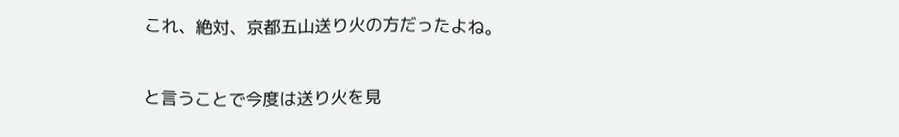これ、絶対、京都五山送り火の方だったよね。


と言うことで今度は送り火を見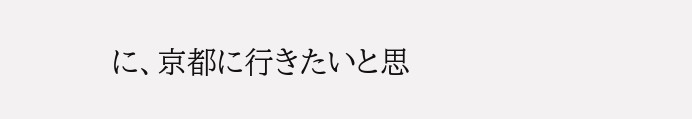に、京都に行きたいと思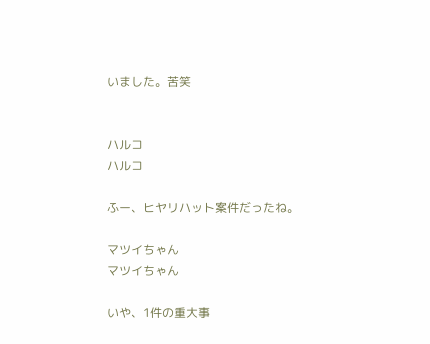いました。苦笑


ハルコ
ハルコ

ふー、ヒヤリハット案件だったね。

マツイちゃん
マツイちゃん

いや、1件の重大事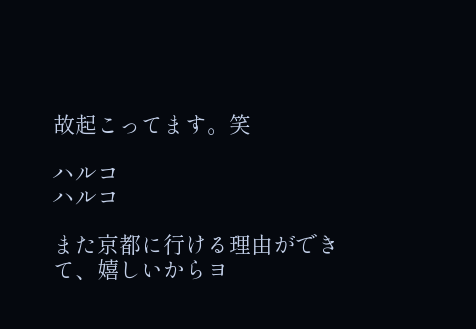故起こってます。笑

ハルコ
ハルコ

また京都に行ける理由ができて、嬉しいからヨ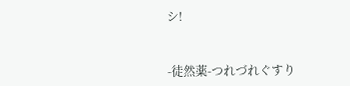シ!


-徒然薬-つれづれぐすり